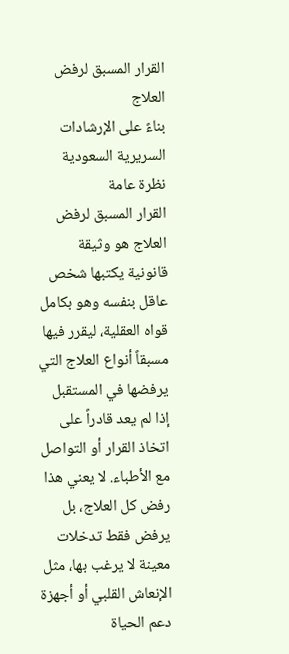القرار المسبق لرفض العلاج
بناءً على الإرشادات السريرية السعودية
نظرة عامة
القرار المسبق لرفض العلاج هو وثيقة قانونية يكتبها شخص عاقل بنفسه وهو بكامل قواه العقلية، ليقرر فيها مسبقاً أنواع العلاج التي يرفضها في المستقبل إذا لم يعد قادراً على اتخاذ القرار أو التواصل مع الأطباء. لا يعني هذا رفض كل العلاج، بل يرفض فقط تدخلات معينة لا يرغب بها، مثل الإنعاش القلبي أو أجهزة دعم الحياة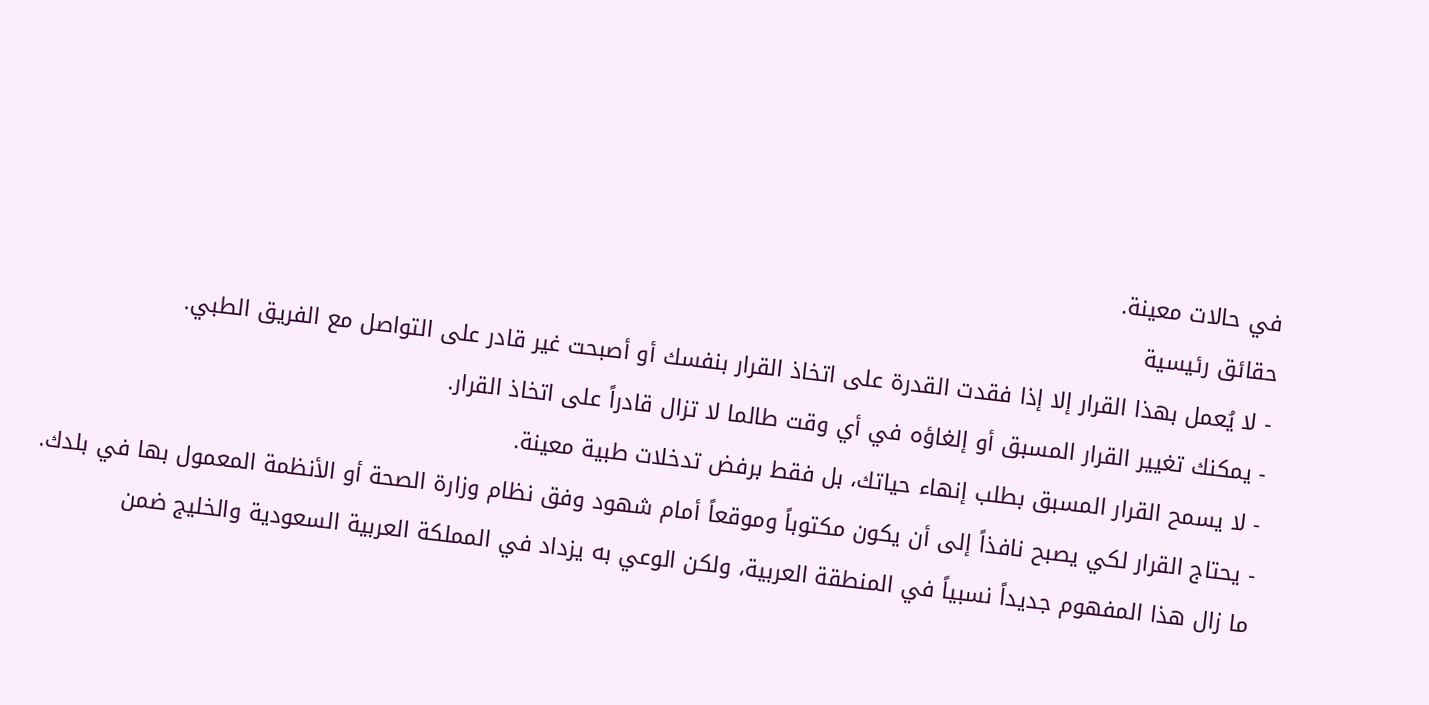في حالات معينة.
حقائق رئيسية
- لا يُعمل بهذا القرار إلا إذا فقدت القدرة على اتخاذ القرار بنفسك أو أصبحت غير قادر على التواصل مع الفريق الطبي.
- يمكنك تغيير القرار المسبق أو إلغاؤه في أي وقت طالما لا تزال قادراً على اتخاذ القرار.
- لا يسمح القرار المسبق بطلب إنهاء حياتك، بل فقط برفض تدخلات طبية معينة.
- يحتاج القرار لكي يصبح نافذاً إلى أن يكون مكتوباً وموقعاً أمام شهود وفق نظام وزارة الصحة أو الأنظمة المعمول بها في بلدك.
ما زال هذا المفهوم جديداً نسبياً في المنطقة العربية، ولكن الوعي به يزداد في المملكة العربية السعودية والخليج ضمن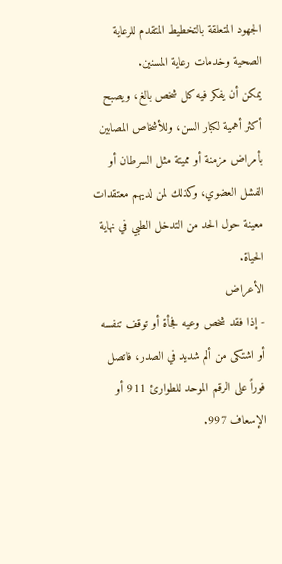الجهود المتعلقة بالتخطيط المتقدم للرعاية الصحية وخدمات رعاية المسنين.
يمكن أن يفكر فيه كل شخص بالغ، ويصبح أكثر أهمية لكبار السن، وللأشخاص المصابين بأمراض مزمنة أو مميتة مثل السرطان أو الفشل العضوي، وكذلك لمن لديهم معتقدات معينة حول الحد من التدخل الطبي في نهاية الحياة.
الأعراض
- إذا فقد شخص وعيه فجأة أو توقف تنفسه أو اشتكى من ألم شديد في الصدر، فاتصل فوراً على الرقم الموحد للطوارئ 911 أو الإسعاف 997.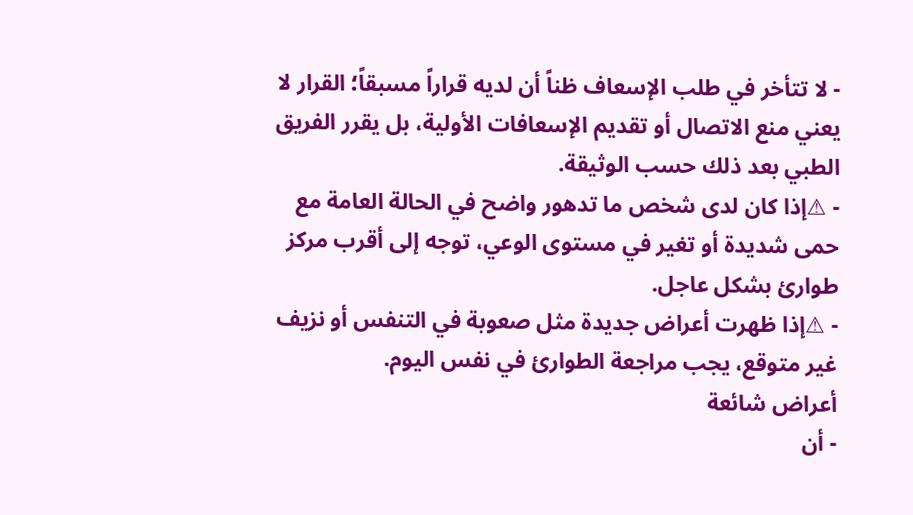- لا تتأخر في طلب الإسعاف ظناً أن لديه قراراً مسبقاً؛ القرار لا يعني منع الاتصال أو تقديم الإسعافات الأولية، بل يقرر الفريق الطبي بعد ذلك حسب الوثيقة.
- ⚠إذا كان لدى شخص ما تدهور واضح في الحالة العامة مع حمى شديدة أو تغير في مستوى الوعي، توجه إلى أقرب مركز طوارئ بشكل عاجل.
- ⚠إذا ظهرت أعراض جديدة مثل صعوبة في التنفس أو نزيف غير متوقع، يجب مراجعة الطوارئ في نفس اليوم.
أعراض شائعة
- أن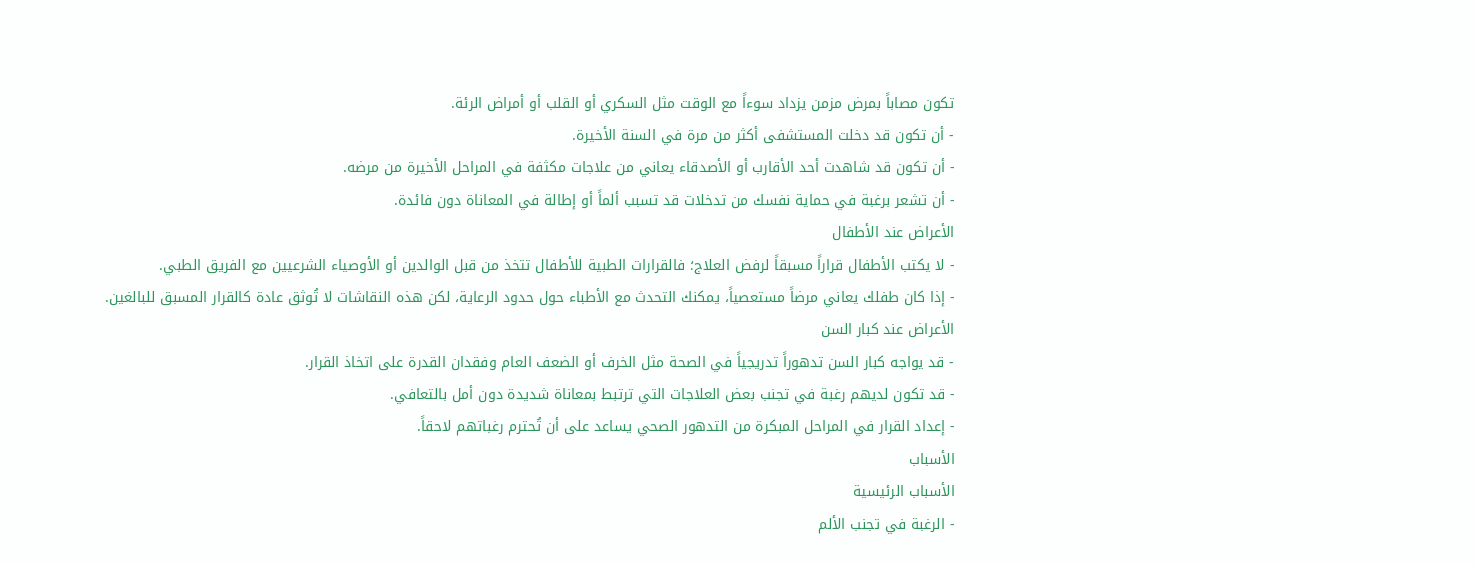تكون مصاباً بمرض مزمن يزداد سوءاً مع الوقت مثل السكري أو القلب أو أمراض الرئة.
- أن تكون قد دخلت المستشفى أكثر من مرة في السنة الأخيرة.
- أن تكون قد شاهدت أحد الأقارب أو الأصدقاء يعاني من علاجات مكثفة في المراحل الأخيرة من مرضه.
- أن تشعر برغبة في حماية نفسك من تدخلات قد تسبب ألماً أو إطالة في المعاناة دون فائدة.
الأعراض عند الأطفال
- لا يكتب الأطفال قراراً مسبقاً لرفض العلاج؛ فالقرارات الطبية للأطفال تتخذ من قبل الوالدين أو الأوصياء الشرعيين مع الفريق الطبي.
- إذا كان طفلك يعاني مرضاً مستعصياً، يمكنك التحدث مع الأطباء حول حدود الرعاية، لكن هذه النقاشات لا تُوثق عادة كالقرار المسبق للبالغين.
الأعراض عند كبار السن
- قد يواجه كبار السن تدهوراً تدريجياً في الصحة مثل الخرف أو الضعف العام وفقدان القدرة على اتخاذ القرار.
- قد تكون لديهم رغبة في تجنب بعض العلاجات التي ترتبط بمعاناة شديدة دون أمل بالتعافي.
- إعداد القرار في المراحل المبكرة من التدهور الصحي يساعد على أن تُحترم رغباتهم لاحقاً.
الأسباب
الأسباب الرئيسية
- الرغبة في تجنب الألم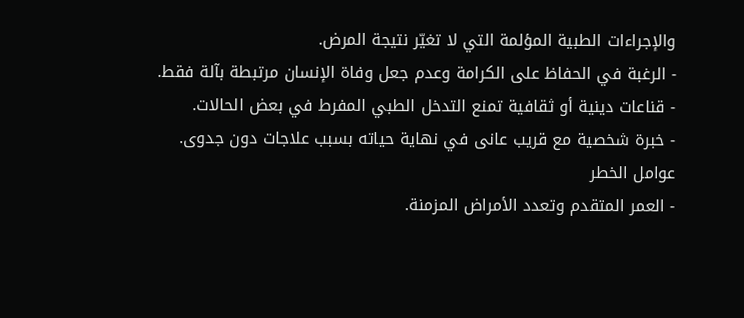والإجراءات الطبية المؤلمة التي لا تغيّر نتيجة المرض.
- الرغبة في الحفاظ على الكرامة وعدم جعل وفاة الإنسان مرتبطة بآلة فقط.
- قناعات دينية أو ثقافية تمنع التدخل الطبي المفرط في بعض الحالات.
- خبرة شخصية مع قريب عانى في نهاية حياته بسبب علاجات دون جدوى.
عوامل الخطر
- العمر المتقدم وتعدد الأمراض المزمنة.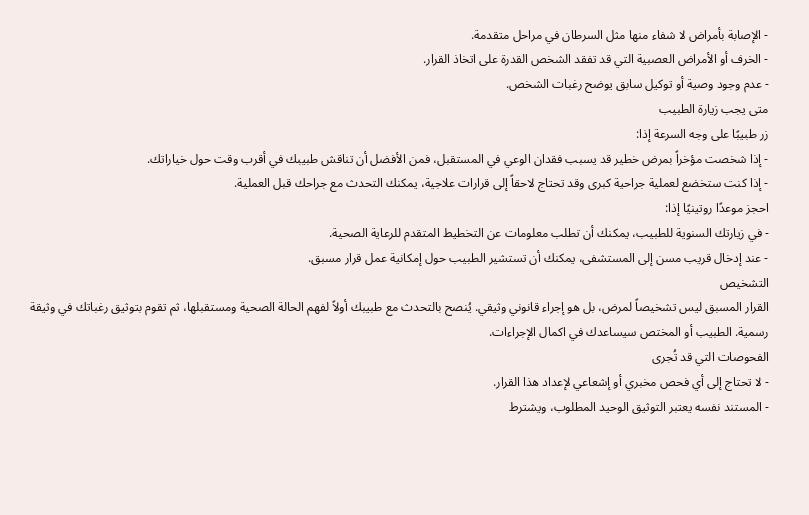- الإصابة بأمراض لا شفاء منها مثل السرطان في مراحل متقدمة.
- الخرف أو الأمراض العصبية التي قد تفقد الشخص القدرة على اتخاذ القرار.
- عدم وجود وصية أو توكيل سابق يوضح رغبات الشخص.
متى يجب زيارة الطبيب
زر طبيبًا على وجه السرعة إذا:
- إذا شخصت مؤخراً بمرض خطير قد يسبب فقدان الوعي في المستقبل، فمن الأفضل أن تناقش طبيبك في أقرب وقت حول خياراتك.
- إذا كنت ستخضع لعملية جراحية كبرى وقد تحتاج لاحقاً إلى قرارات علاجية، يمكنك التحدث مع جراحك قبل العملية.
احجز موعدًا روتينيًا إذا:
- في زيارتك السنوية للطبيب، يمكنك أن تطلب معلومات عن التخطيط المتقدم للرعاية الصحية.
- عند إدخال قريب مسن إلى المستشفى، يمكنك أن تستشير الطبيب حول إمكانية عمل قرار مسبق.
التشخيص
القرار المسبق ليس تشخيصاً لمرض، بل هو إجراء قانوني وثيقي. يُنصح بالتحدث مع طبيبك أولاً لفهم الحالة الصحية ومستقبلها، ثم تقوم بتوثيق رغباتك في وثيقة رسمية. الطبيب أو المختص سيساعدك في اكمال الإجراءات.
الفحوصات التي قد تُجرى
- لا تحتاج إلى أي فحص مخبري أو إشعاعي لإعداد هذا القرار.
- المستند نفسه يعتبر التوثيق الوحيد المطلوب، ويشترط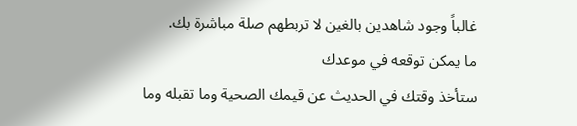غالباً وجود شاهدين بالغين لا تربطهم صلة مباشرة بك.
ما يمكن توقعه في موعدك
ستأخذ وقتك في الحديث عن قيمك الصحية وما تقبله وما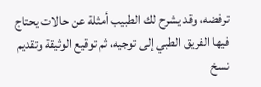ترفضه، وقد يشرح لك الطبيب أمثلة عن حالات يحتاج فيها الفريق الطبي إلى توجيه، ثم توقيع الوثيقة وتقديم نسخ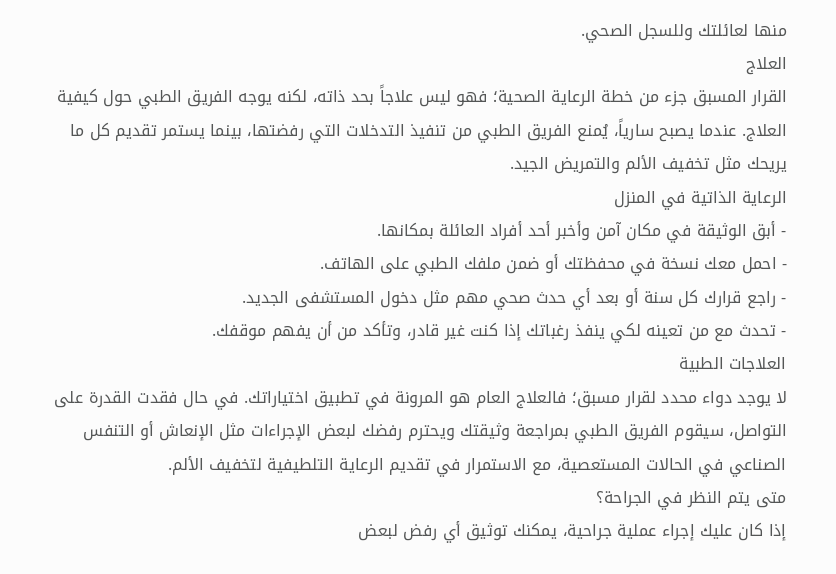منها لعائلتك وللسجل الصحي.
العلاج
القرار المسبق جزء من خطة الرعاية الصحية؛ فهو ليس علاجاً بحد ذاته، لكنه يوجه الفريق الطبي حول كيفية العلاج. عندما يصبح سارياً، يُمنع الفريق الطبي من تنفيذ التدخلات التي رفضتها، بينما يستمر تقديم كل ما يريحك مثل تخفيف الألم والتمريض الجيد.
الرعاية الذاتية في المنزل
- أبق الوثيقة في مكان آمن وأخبر أحد أفراد العائلة بمكانها.
- احمل معك نسخة في محفظتك أو ضمن ملفك الطبي على الهاتف.
- راجع قرارك كل سنة أو بعد أي حدث صحي مهم مثل دخول المستشفى الجديد.
- تحدث مع من تعينه لكي ينفذ رغباتك إذا كنت غير قادر، وتأكد من أن يفهم موقفك.
العلاجات الطبية
لا يوجد دواء محدد لقرار مسبق؛ فالعلاج العام هو المرونة في تطبيق اختياراتك. في حال فقدت القدرة على التواصل، سيقوم الفريق الطبي بمراجعة وثيقتك ويحترم رفضك لبعض الإجراءات مثل الإنعاش أو التنفس الصناعي في الحالات المستعصية، مع الاستمرار في تقديم الرعاية التلطيفية لتخفيف الألم.
متى يتم النظر في الجراحة؟
إذا كان عليك إجراء عملية جراحية، يمكنك توثيق أي رفض لبعض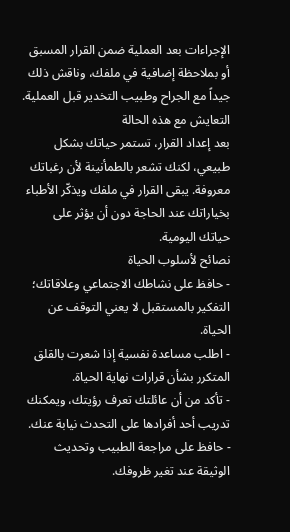الإجراءات بعد العملية ضمن القرار المسبق أو بملاحظة إضافية في ملفك، وناقش ذلك جيداً مع الجراح وطبيب التخدير قبل العملية.
التعايش مع هذه الحالة
بعد إعداد القرار، تستمر حياتك بشكل طبيعي، لكنك تشعر بالطمأنينة لأن رغباتك معروفة. يبقى القرار في ملفك ويذكّر الأطباء بخياراتك عند الحاجة دون أن يؤثر على حياتك اليومية.
نصائح لأسلوب الحياة
- حافظ على نشاطك الاجتماعي وعلاقاتك؛ التفكير بالمستقبل لا يعني التوقف عن الحياة.
- اطلب مساعدة نفسية إذا شعرت بالقلق المتكرر بشأن قرارات نهاية الحياة.
- تأكد من أن عائلتك تعرف رؤيتك، ويمكنك تدريب أحد أفرادها على التحدث نيابة عنك.
- حافظ على مراجعة الطبيب وتحديث الوثيقة عند تغير ظروفك.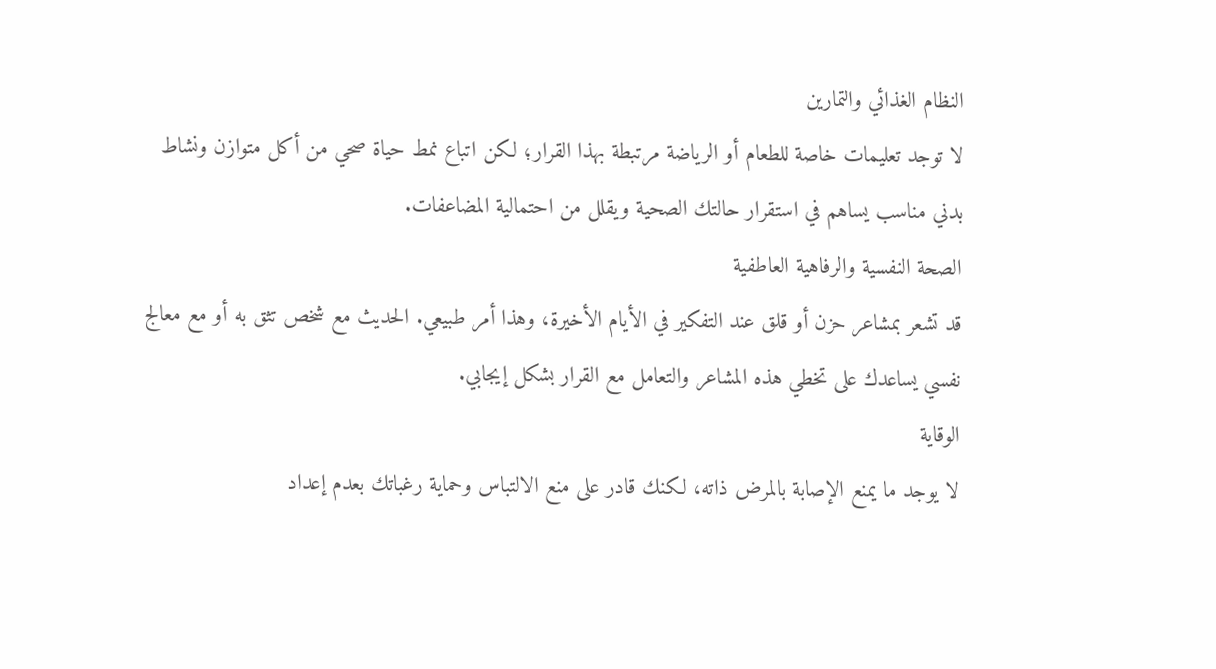النظام الغذائي والتمارين
لا توجد تعليمات خاصة للطعام أو الرياضة مرتبطة بهذا القرار؛ لكن اتباع نمط حياة صحي من أكل متوازن ونشاط بدني مناسب يساهم في استقرار حالتك الصحية ويقلل من احتمالية المضاعفات.
الصحة النفسية والرفاهية العاطفية
قد تشعر بمشاعر حزن أو قلق عند التفكير في الأيام الأخيرة، وهذا أمر طبيعي. الحديث مع شخص تثق به أو مع معالج نفسي يساعدك على تخطي هذه المشاعر والتعامل مع القرار بشكل إيجابي.
الوقاية
لا يوجد ما يمنع الإصابة بالمرض ذاته، لكنك قادر على منع الالتباس وحماية رغباتك بعدم إعداد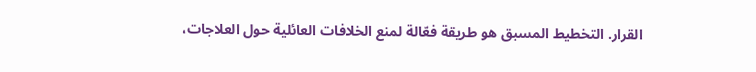القرار. التخطيط المسبق هو طريقة فعّالة لمنع الخلافات العائلية حول العلاجات،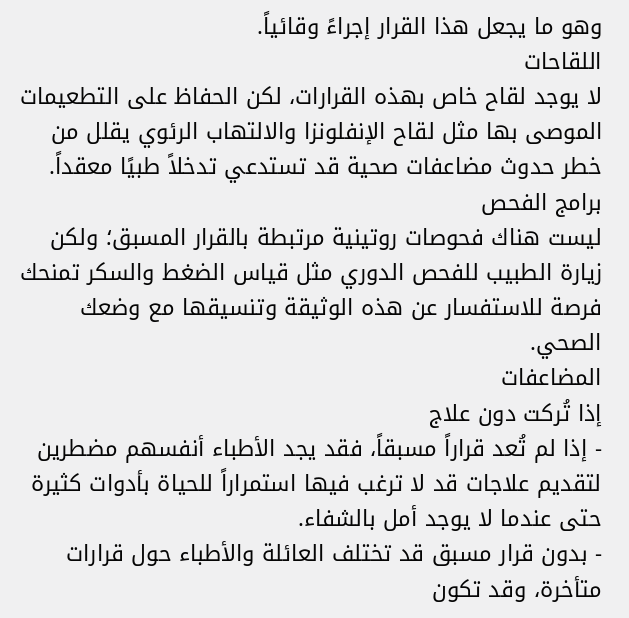وهو ما يجعل هذا القرار إجراءً وقائياً.
اللقاحات
لا يوجد لقاح خاص بهذه القرارات، لكن الحفاظ على التطعيمات الموصى بها مثل لقاح الإنفلونزا والالتهاب الرئوي يقلل من خطر حدوث مضاعفات صحية قد تستدعي تدخلاً طبيًا معقداً.
برامج الفحص
ليست هناك فحوصات روتينية مرتبطة بالقرار المسبق؛ ولكن زيارة الطبيب للفحص الدوري مثل قياس الضغط والسكر تمنحك فرصة للاستفسار عن هذه الوثيقة وتنسيقها مع وضعك الصحي.
المضاعفات
إذا تُركت دون علاج
- إذا لم تُعد قراراً مسبقاً، فقد يجد الأطباء أنفسهم مضطرين لتقديم علاجات قد لا ترغب فيها استمراراً للحياة بأدوات كثيرة حتى عندما لا يوجد أمل بالشفاء.
- بدون قرار مسبق قد تختلف العائلة والأطباء حول قرارات متأخرة، وقد تكون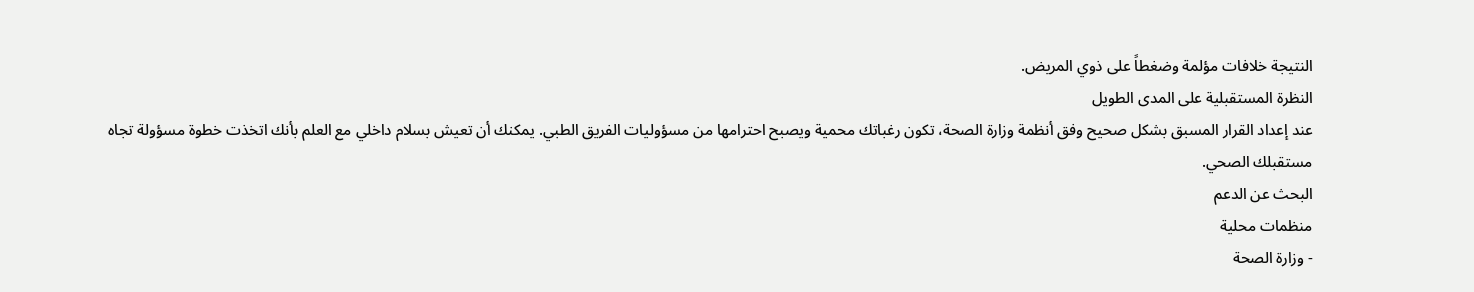النتيجة خلافات مؤلمة وضغطاً على ذوي المريض.
النظرة المستقبلية على المدى الطويل
عند إعداد القرار المسبق بشكل صحيح وفق أنظمة وزارة الصحة، تكون رغباتك محمية ويصبح احترامها من مسؤوليات الفريق الطبي. يمكنك أن تعيش بسلام داخلي مع العلم بأنك اتخذت خطوة مسؤولة تجاه مستقبلك الصحي.
البحث عن الدعم
منظمات محلية
- وزارة الصحة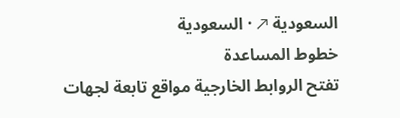السعودية ↗ · السعودية
خطوط المساعدة
تفتح الروابط الخارجية مواقع تابعة لجهات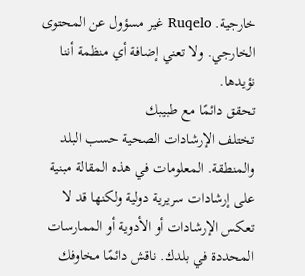خارجية. Ruqelo غير مسؤول عن المحتوى الخارجي. ولا تعني إضافة أي منظمة أننا نؤيدها.
تحقق دائمًا مع طبيبك
تختلف الإرشادات الصحية حسب البلد والمنطقة. المعلومات في هذه المقالة مبنية على إرشادات سريرية دولية ولكنها قد لا تعكس الإرشادات أو الأدوية أو الممارسات المحددة في بلدك. ناقش دائمًا مخاوفك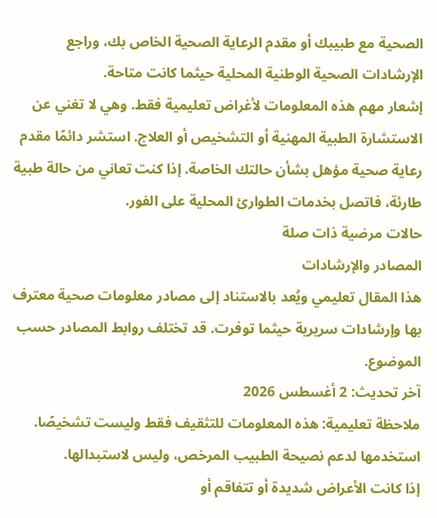الصحية مع طبيبك أو مقدم الرعاية الصحية الخاص بك، وراجع الإرشادات الصحية الوطنية المحلية حيثما كانت متاحة.
إشعار مهم هذه المعلومات لأغراض تعليمية فقط. وهي لا تغني عن الاستشارة الطبية المهنية أو التشخيص أو العلاج. استشر دائمًا مقدم رعاية صحية مؤهل بشأن حالتك الخاصة. إذا كنت تعاني من حالة طبية طارئة، فاتصل بخدمات الطوارئ المحلية على الفور.
حالات مرضية ذات صلة
المصادر والإرشادات
هذا المقال تعليمي ويُعد بالاستناد إلى مصادر معلومات صحية معترف بها وإرشادات سريرية حيثما توفرت. قد تختلف روابط المصادر حسب الموضوع.
آخر تحديث: 2 أغسطس 2026
ملاحظة تعليمية: هذه المعلومات للتثقيف فقط وليست تشخيصًا.
استخدمها لدعم نصيحة الطبيب المرخص، وليس لاستبدالها.
إذا كانت الأعراض شديدة أو تتفاقم أو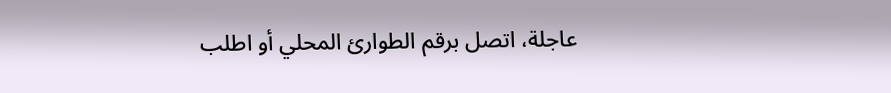عاجلة، اتصل برقم الطوارئ المحلي أو اطلب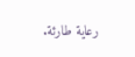رعاية طارئة.